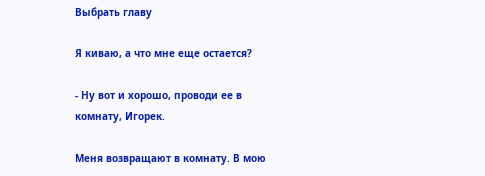Выбрать главу

Я киваю, а что мне еще остается?

- Ну вот и хорошо, проводи ее в комнату, Игорек.

Меня возвращают в комнату. В мою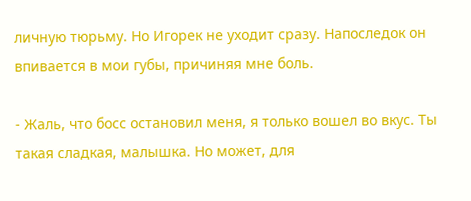личную тюрьму. Но Игорек не уходит сразу. Напоследок он впивается в мои губы, причиняя мне боль.

- Жаль, что босс остановил меня, я только вошел во вкус. Ты такая сладкая, малышка. Но может, для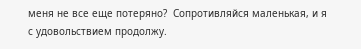меня не все еще потеряно?  Сопротивляйся маленькая, и я с удовольствием продолжу.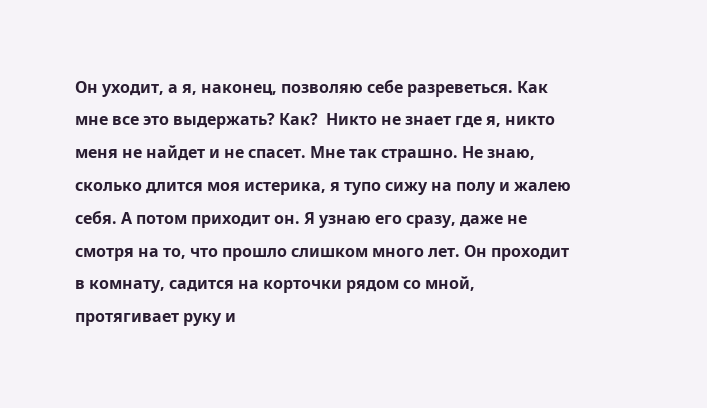Он уходит, а я, наконец, позволяю себе разреветься. Как мне все это выдержать? Как?  Никто не знает где я, никто меня не найдет и не спасет. Мне так страшно. Не знаю, сколько длится моя истерика, я тупо сижу на полу и жалею себя. А потом приходит он. Я узнаю его сразу, даже не смотря на то, что прошло слишком много лет. Он проходит в комнату, садится на корточки рядом со мной, протягивает руку и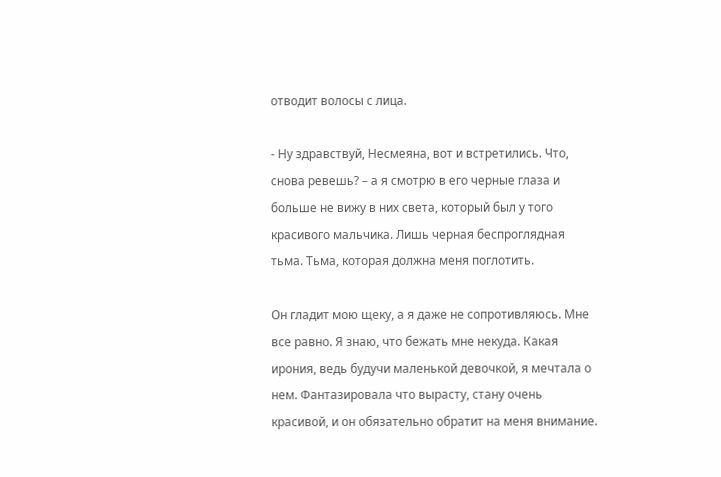отводит волосы с лица.

- Ну здравствуй, Несмеяна, вот и встретились. Что, снова ревешь? – а я смотрю в его черные глаза и больше не вижу в них света, который был у того красивого мальчика. Лишь черная беспроглядная тьма. Тьма, которая должна меня поглотить.

Он гладит мою щеку, а я даже не сопротивляюсь. Мне все равно. Я знаю, что бежать мне некуда. Какая ирония, ведь будучи маленькой девочкой, я мечтала о нем. Фантазировала что вырасту, стану очень красивой, и он обязательно обратит на меня внимание.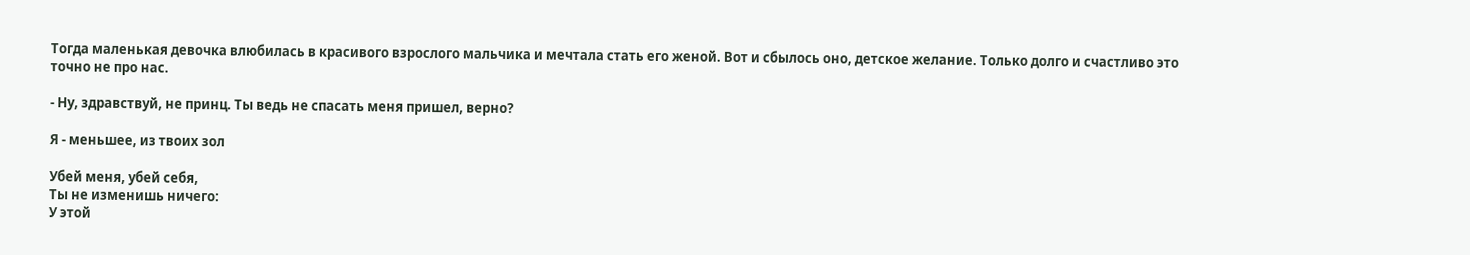Тогда маленькая девочка влюбилась в красивого взрослого мальчика и мечтала стать его женой. Вот и сбылось оно, детское желание. Только долго и счастливо это точно не про нас.

- Ну, здравствуй, не принц. Ты ведь не спасать меня пришел, верно?

Я - меньшее, из твоих зол

Убей меня, убей себя,
Ты не изменишь ничего:
У этой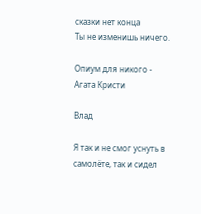сказки нет конца
Ты не изменишь ничего.

Опиум для никого - Агата Кристи

Влад

Я так и не смог уснуть в самолёте, так и сидел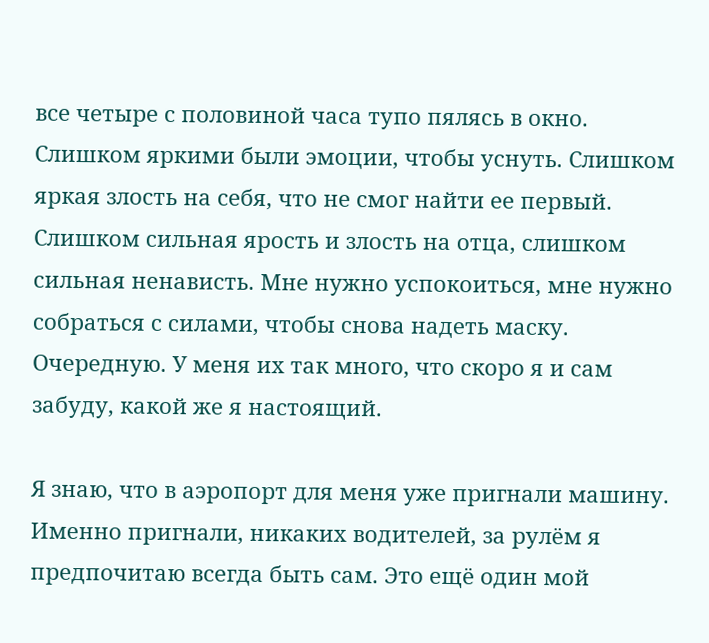все четыре с половиной часа тупо пялясь в окно. Слишком яркими были эмоции, чтобы уснуть. Слишком яркая злость на себя, что не смог найти ее первый. Слишком сильная ярость и злость на отца, слишком сильная ненависть. Мне нужно успокоиться, мне нужно собраться с силами, чтобы снова надеть маску. Очередную. У меня их так много, что скоро я и сам забуду, какой же я настоящий.

Я знаю, что в аэропорт для меня уже пригнали машину. Именно пригнали, никаких водителей, за рулём я предпочитаю всегда быть сам. Это ещё один мой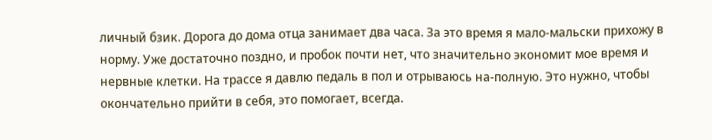личный бзик. Дорога до дома отца занимает два часа. За это время я мало-мальски прихожу в норму. Уже достаточно поздно, и пробок почти нет, что значительно экономит мое время и нервные клетки. На трассе я давлю педаль в пол и отрываюсь на-полную. Это нужно, чтобы окончательно прийти в себя, это помогает, всегда.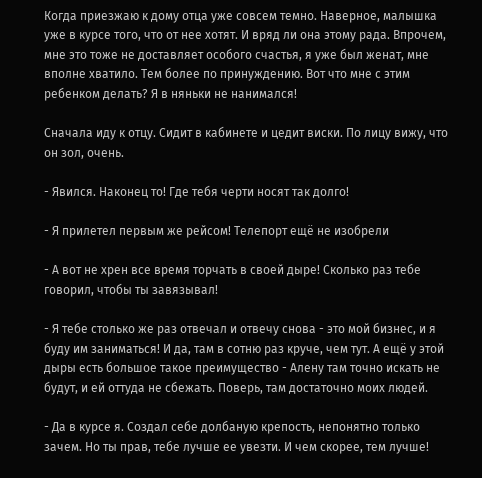Когда приезжаю к дому отца уже совсем темно. Наверное, малышка уже в курсе того, что от нее хотят. И вряд ли она этому рада. Впрочем, мне это тоже не доставляет особого счастья, я уже был женат, мне вполне хватило. Тем более по принуждению. Вот что мне с этим ребенком делать? Я в няньки не нанимался!

Сначала иду к отцу. Сидит в кабинете и цедит виски. По лицу вижу, что он зол, очень.

- Явился. Наконец то! Где тебя черти носят так долго!

- Я прилетел первым же рейсом! Телепорт ещё не изобрели

- А вот не хрен все время торчать в своей дыре! Сколько раз тебе говорил, чтобы ты завязывал!

- Я тебе столько же раз отвечал и отвечу снова - это мой бизнес, и я буду им заниматься! И да, там в сотню раз круче, чем тут. А ещё у этой дыры есть большое такое преимущество - Алену там точно искать не будут, и ей оттуда не сбежать. Поверь, там достаточно моих людей.

- Да в курсе я. Создал себе долбаную крепость, непонятно только зачем. Но ты прав, тебе лучше ее увезти. И чем скорее, тем лучше!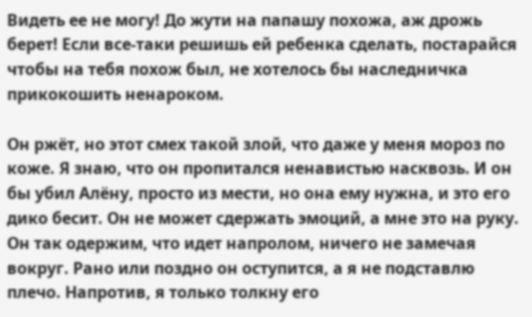Видеть ее не могу! До жути на папашу похожа, аж дрожь берет! Если все-таки решишь ей ребенка сделать, постарайся чтобы на тебя похож был, не хотелось бы наследничка прикокошить ненароком.

Он ржёт, но этот смех такой злой, что даже у меня мороз по коже. Я знаю, что он пропитался ненавистью насквозь. И он бы убил Алёну, просто из мести, но она ему нужна, и это его дико бесит. Он не может сдержать эмоций, а мне это на руку. Он так одержим, что идет напролом, ничего не замечая вокруг. Рано или поздно он оступится, а я не подставлю плечо. Напротив, я только толкну его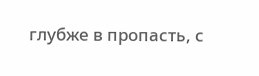глубже в пропасть, с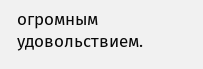огромным удовольствием.